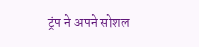ट्रंप ने अपने सोशल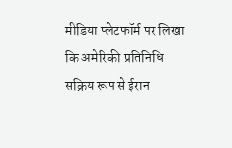मीडिया प्लेटफॉर्म पर लिखा कि अमेरिकी प्रतिनिधि सक्रिय रूप से ईरान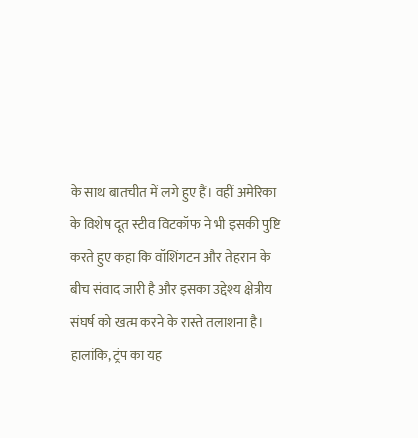के साथ बातचीत में लगे हुए हैं। वहीं अमेरिका के विशेष दूत स्टीव विटकॉफ ने भी इसकी पुष्टि करते हुए कहा कि वॉशिंगटन और तेहरान के बीच संवाद जारी है और इसका उद्देश्य क्षेत्रीय संघर्ष को खत्म करने के रास्ते तलाशना है।
हालांकि, ट्रंप का यह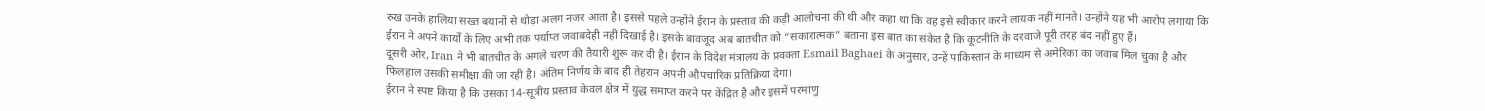रुख उनके हालिया सख्त बयानों से थोड़ा अलग नजर आता है। इससे पहले उन्होंने ईरान के प्रस्ताव की कड़ी आलोचना की थी और कहा था कि वह इसे स्वीकार करने लायक नहीं मानते। उन्होंने यह भी आरोप लगाया कि ईरान ने अपने कार्यों के लिए अभी तक पर्याप्त जवाबदेही नहीं दिखाई है। इसके बावजूद अब बातचीत को “सकारात्मक” बताना इस बात का संकेत है कि कूटनीति के दरवाजे पूरी तरह बंद नहीं हुए हैं।
दूसरी ओर, Iran ने भी बातचीत के अगले चरण की तैयारी शुरू कर दी है। ईरान के विदेश मंत्रालय के प्रवक्ता Esmail Baghaei के अनुसार, उन्हें पाकिस्तान के माध्यम से अमेरिका का जवाब मिल चुका है और फिलहाल उसकी समीक्षा की जा रही है। अंतिम निर्णय के बाद ही तेहरान अपनी औपचारिक प्रतिक्रिया देगा।
ईरान ने स्पष्ट किया है कि उसका 14-सूत्रीय प्रस्ताव केवल क्षेत्र में युद्ध समाप्त करने पर केंद्रित है और इसमें परमाणु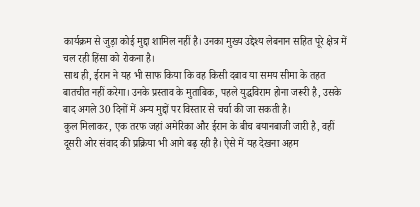कार्यक्रम से जुड़ा कोई मुद्दा शामिल नहीं है। उनका मुख्य उद्देश्य लेबनान सहित पूरे क्षेत्र में चल रही हिंसा को रोकना है।
साथ ही, ईरान ने यह भी साफ किया कि वह किसी दबाव या समय सीमा के तहत बातचीत नहीं करेगा। उनके प्रस्ताव के मुताबिक, पहले युद्धविराम होना जरूरी है, उसके बाद अगले 30 दिनों में अन्य मुद्दों पर विस्तार से चर्चा की जा सकती है।
कुल मिलाकर, एक तरफ जहां अमेरिका और ईरान के बीच बयानबाजी जारी है, वहीं दूसरी ओर संवाद की प्रक्रिया भी आगे बढ़ रही है। ऐसे में यह देखना अहम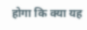होगा कि क्या यह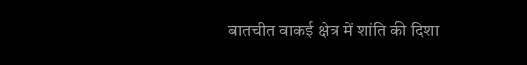बातचीत वाकई क्षेत्र में शांति की दिशा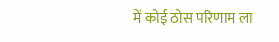में कोई ठोस परिणाम ला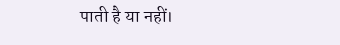पाती है या नहीं।